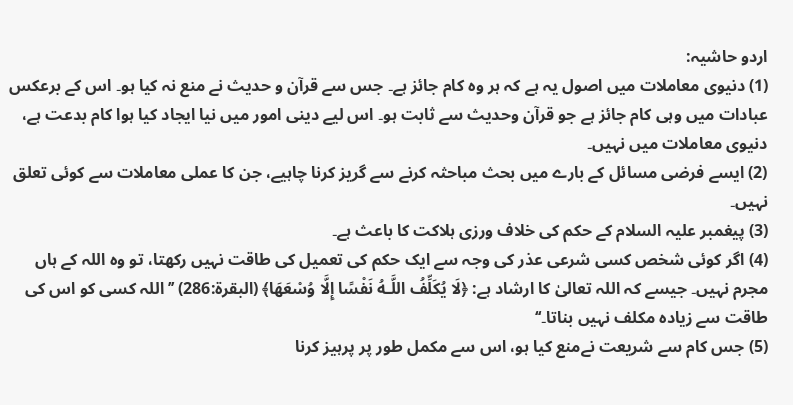اردو حاشیہ:
(1) دنیوی معاملات میں اصول یہ ہے کہ ہر وہ کام جائز ہے۔ جس سے قرآن و حدیث نے منع نہ کیا ہو۔ اس کے برعکس عبادات میں وہی کام جائز ہے جو قرآن وحدیث سے ثابت ہو۔ اس لیے دینی امور میں نیا ایجاد کیا ہوا کام بدعت ہے، دنیوی معاملات میں نہیں۔
(2) ایسے فرضی مسائل کے بارے میں بحث مباحثہ کرنے سے گریز کرنا چاہیے، جن کا عملی معاملات سے کوئی تعلق نہیں۔
(3) پیغمبر علیہ السلام کے حکم کی خلاف ورزی ہلاکت کا باعث ہے۔
(4) اگر کوئی شخص کسی شرعی عذر کی وجہ سے ایک حکم کی تعمیل کی طاقت نہیں رکھتا، تو وہ اللہ کے ہاں مجرم نہیں۔ جیسے کہ اللہ تعالیٰ کا ارشاد ہے: ﴿لَا يُكَلِّفُ اللَّـهُ نَفْسًا إِلَّا وُسْعَهَا﴾ (البقرۃ:286) ’’اللہ کسی کو اس کی طاقت سے زیادہ مکلف نہیں بناتا۔‘‘
(5) جس کام سے شریعت نےمنع کیا ہو، اس سے مکمل طور پر پرہیز کرنا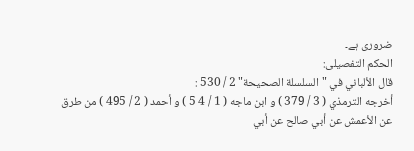ضروری ہے۔
الحکم التفصیلی:
قال الألباني في "السلسلة الصحيحة" 2 / 530 :
أخرجه الترمذي ( 3 / 379 ) و ابن ماجه ( 1 / 4 5 ) و أحمد ( 2 / 495 ) من طرق
عن الأعمش عن أبي صالح عن أبي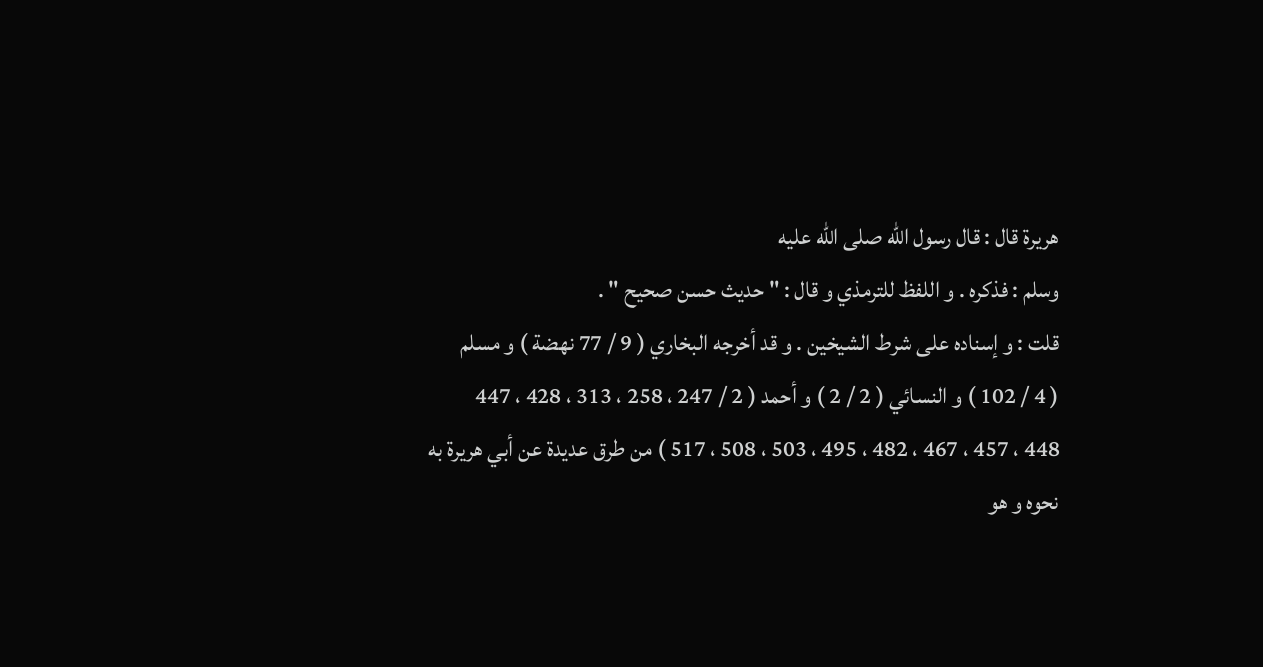هريرة قال : قال رسول الله صلى الله عليه
وسلم : فذكره . و اللفظ للترمذي و قال : " حديث حسن صحيح " .
قلت : و إسناده على شرط الشيخين . و قد أخرجه البخاري ( 9 / 77 نهضة ) و مسلم
( 4 / 102 ) و النسائي ( 2 / 2 ) و أحمد ( 2 / 247 ، 258 ، 313 ، 428 ، 447
448 ، 457 ، 467 ، 482 ، 495 ، 503 ، 508 ، 517 ) من طرق عديدة عن أبي هريرة به
نحوه و هو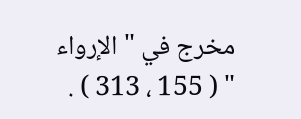مخرج في " الإرواء " ( 155 ، 313 ) .